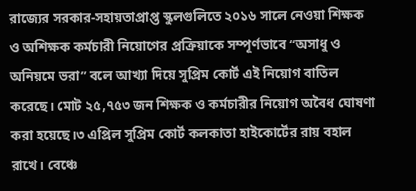রাজ্যের সরকার-সহায়তাপ্রাপ্ত স্কুলগুলিতে ২০১৬ সালে নেওয়া শিক্ষক ও অশিক্ষক কর্মচারী নিয়োগের প্রক্রিয়াকে সম্পূর্ণভাবে “অসাধু ও অনিয়মে ভরা” বলে আখ্যা দিয়ে সুপ্রিম কোর্ট এই নিয়োগ বাতিল করেছে। মোট ২৫,৭৫৩ জন শিক্ষক ও কর্মচারীর নিয়োগ অবৈধ ঘোষণা করা হয়েছে।৩ এপ্রিল সুপ্রিম কোর্ট কলকাতা হাইকোর্টের রায় বহাল রাখে। বেঞ্চে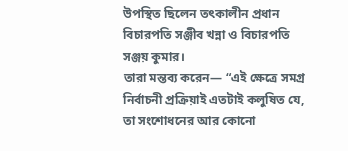উপস্থিত ছিলেন তৎকালীন প্রধান বিচারপতি সঞ্জীব খন্না ও বিচারপতি সঞ্জয় কুমার।
তারা মন্তব্য করেন— “এই ক্ষেত্রে সমগ্র নির্বাচনী প্রক্রিয়াই এতটাই কলুষিত যে, তা সংশোধনের আর কোনো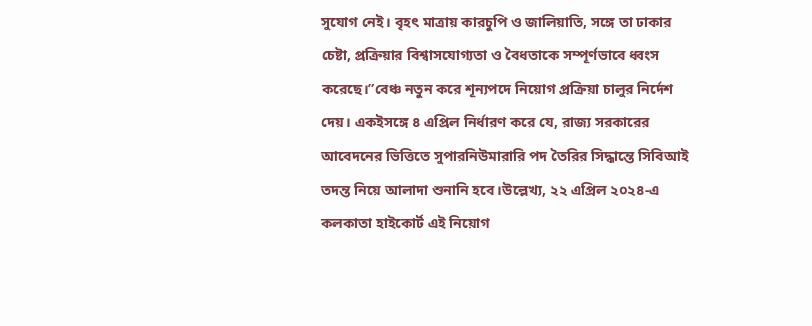সুযোগ নেই। বৃহৎ মাত্রায় কারচুপি ও জালিয়াতি, সঙ্গে তা ঢাকার চেষ্টা, প্রক্রিয়ার বিশ্বাসযোগ্যতা ও বৈধতাকে সম্পূর্ণভাবে ধ্বংস করেছে।”বেঞ্চ নতুন করে শূন্যপদে নিয়োগ প্রক্রিয়া চালুর নির্দেশ দেয়। একইসঙ্গে ৪ এপ্রিল নির্ধারণ করে যে, রাজ্য সরকারের আবেদনের ভিত্তিতে সুপারনিউমারারি পদ তৈরির সিদ্ধান্তে সিবিআই তদন্ত নিয়ে আলাদা শুনানি হবে।উল্লেখ্য, ২২ এপ্রিল ২০২৪-এ কলকাতা হাইকোর্ট এই নিয়োগ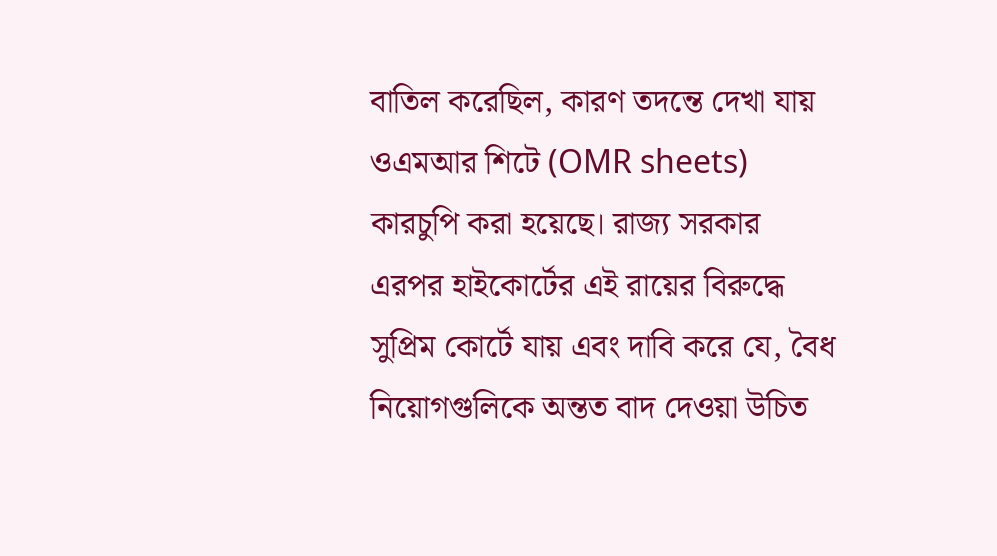বাতিল করেছিল, কারণ তদন্তে দেখা যায় ওএমআর শিটে (OMR sheets) কারচুপি করা হয়েছে। রাজ্য সরকার এরপর হাইকোর্টের এই রায়ের বিরুদ্ধে সুপ্রিম কোর্টে যায় এবং দাবি করে যে, বৈধ নিয়োগগুলিকে অন্তত বাদ দেওয়া উচিত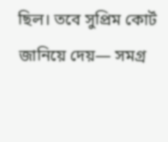ছিল। তবে সুপ্রিম কোর্ট জানিয়ে দেয়— সমগ্র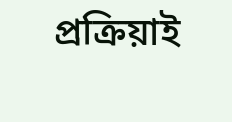প্রক্রিয়াই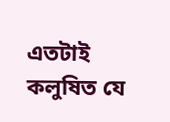এতটাই কলুষিত যে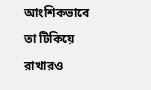আংশিকভাবে তা টিকিয়ে রাখারও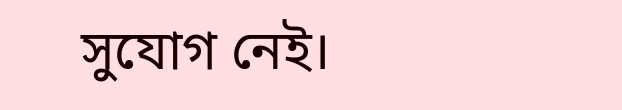সুযোগ নেই।